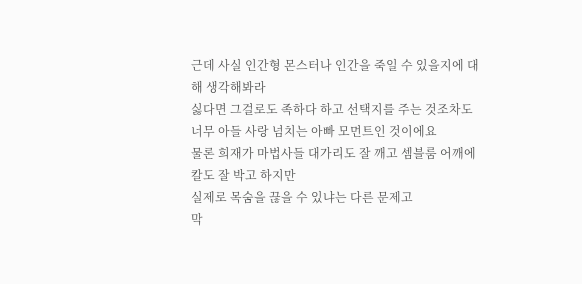근데 사실 인간형 몬스터나 인간을 죽일 수 있을지에 대해 생각해봐라
싫다면 그걸로도 족하다 하고 선택지를 주는 것조차도
너무 아들 사랑 넘치는 아빠 모먼트인 것이에요
물론 희재가 마법사들 대가리도 잘 깨고 셈블룸 어깨에 칼도 잘 박고 하지만
실제로 목숨을 끊을 수 있냐는 다른 문제고
막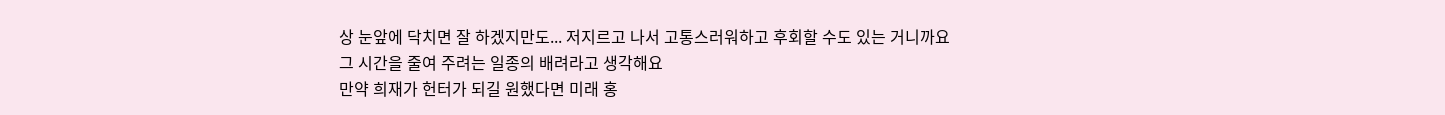상 눈앞에 닥치면 잘 하겠지만도... 저지르고 나서 고통스러워하고 후회할 수도 있는 거니까요
그 시간을 줄여 주려는 일종의 배려라고 생각해요
만약 희재가 헌터가 되길 원했다면 미래 홍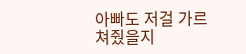아빠도 저걸 가르쳐줬을지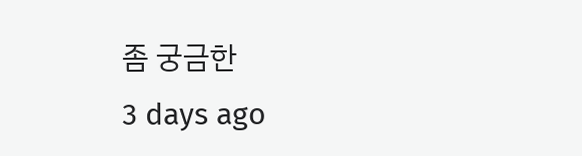좀 궁금한
3 days ago